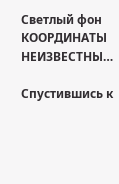Светлый фон
КООРДИНАТЫ НЕИЗВЕСТНЫ…

Спустившись к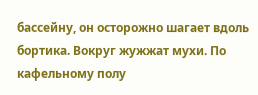бассейну, он осторожно шагает вдоль бортика. Вокруг жужжат мухи. По кафельному полу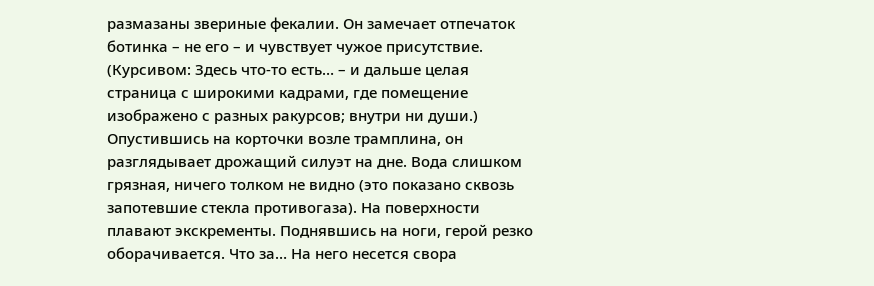размазаны звериные фекалии. Он замечает отпечаток ботинка – не его – и чувствует чужое присутствие. (Курсивом: Здесь что-то есть… – и дальше целая страница с широкими кадрами, где помещение изображено с разных ракурсов; внутри ни души.) Опустившись на корточки возле трамплина, он разглядывает дрожащий силуэт на дне. Вода слишком грязная, ничего толком не видно (это показано сквозь запотевшие стекла противогаза). На поверхности плавают экскременты. Поднявшись на ноги, герой резко оборачивается. Что за… На него несется свора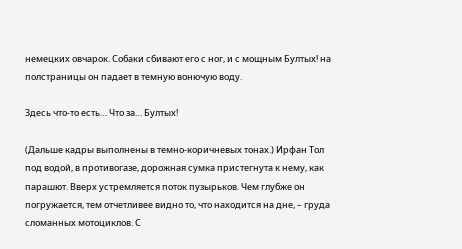немецких овчарок. Собаки сбивают его с ног, и с мощным Бултых! на полстраницы он падает в темную вонючую воду.

Здесь что-то есть… Что за… Бултых!

(Дальше кадры выполнены в темно-коричневых тонах.) Ирфан Тол под водой, в противогазе, дорожная сумка пристегнута к нему, как парашют. Вверх устремляется поток пузырьков. Чем глубже он погружается, тем отчетливее видно то, что находится на дне, – груда сломанных мотоциклов. С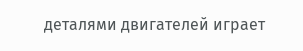деталями двигателей играет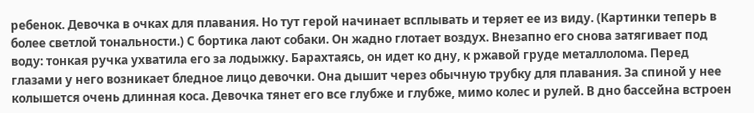ребенок. Девочка в очках для плавания. Но тут герой начинает всплывать и теряет ее из виду. (Картинки теперь в более светлой тональности.) С бортика лают собаки. Он жадно глотает воздух. Внезапно его снова затягивает под воду: тонкая ручка ухватила его за лодыжку. Барахтаясь, он идет ко дну, к ржавой груде металлолома. Перед глазами у него возникает бледное лицо девочки. Она дышит через обычную трубку для плавания. За спиной у нее колышется очень длинная коcа. Девочка тянет его все глубже и глубже, мимо колес и рулей. В дно бассейна встроен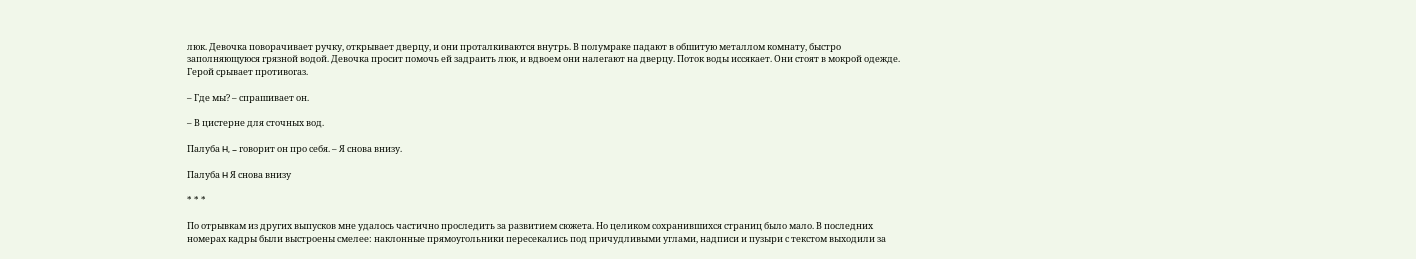люк. Девочка поворачивает ручку, открывает дверцу, и они проталкиваются внутрь. В полумраке падают в обшитую металлом комнату, быстро заполняющуюся грязной водой. Девочка просит помочь ей задраить люк, и вдвоем они налегают на дверцу. Поток воды иссякает. Они стоят в мокрой одежде. Герой срывает противогаз.

– Где мы? – спрашивает он.

– В цистерне для сточных вод.

Палуба H, – говорит он про себя. – Я снова внизу.

Палуба H Я снова внизу

* * *

По отрывкам из других выпусков мне удалось частично проследить за развитием сюжета. Но целиком сохранившихся страниц было мало. В последних номерах кадры были выстроены смелее: наклонные прямоугольники пересекались под причудливыми углами, надписи и пузыри с текстом выходили за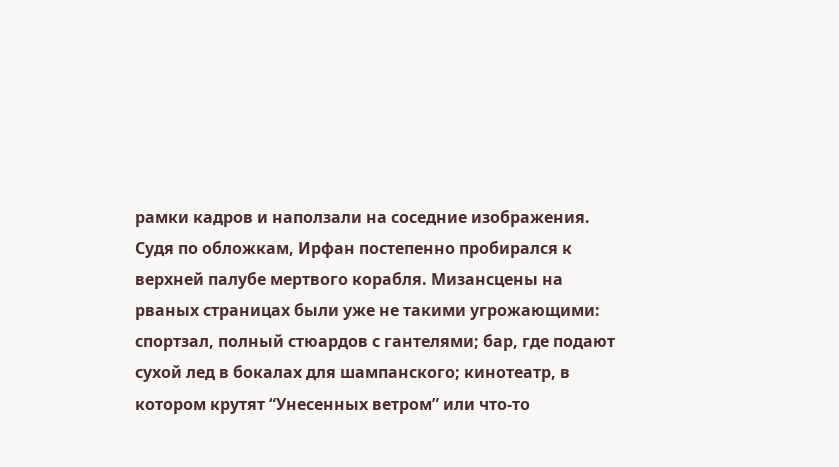рамки кадров и наползали на соседние изображения. Судя по обложкам, Ирфан постепенно пробирался к верхней палубе мертвого корабля. Мизансцены на рваных страницах были уже не такими угрожающими: спортзал, полный стюардов с гантелями; бар, где подают сухой лед в бокалах для шампанского; кинотеатр, в котором крутят “Унесенных ветром” или что-то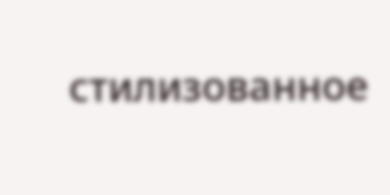стилизованное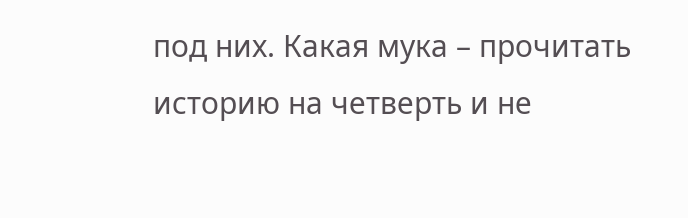под них. Какая мука – прочитать историю на четверть и не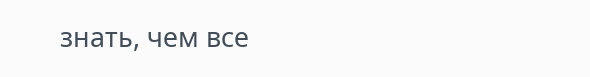знать, чем все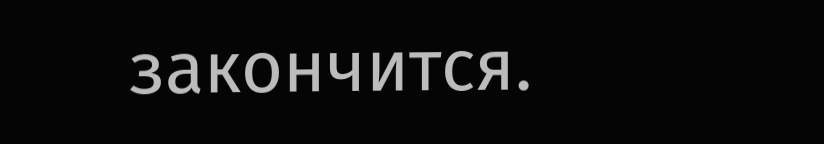закончится.